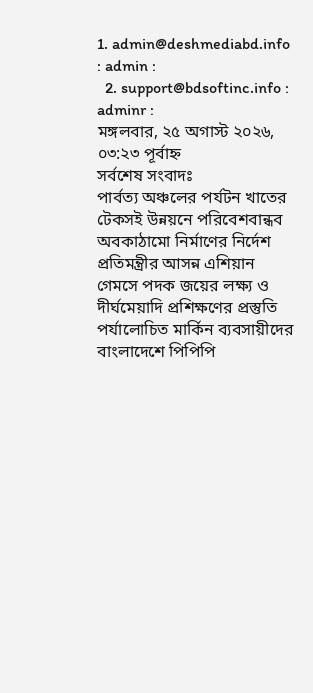1. admin@deshmediabd.info : admin :
  2. support@bdsoftinc.info : adminr :
মঙ্গলবার, ২৫ অগাস্ট ২০২৬, ০৩:২৩ পূর্বাহ্ন
সর্বশেষ সংবাদঃ
পার্বত্য অঞ্চলের পর্যটন খাতের টেকসই উন্নয়নে পরিবেশবান্ধব অবকাঠামো নির্মাণের নির্দেশ প্রতিমন্ত্রীর আসন্ন এশিয়ান গেমসে পদক জয়ের লক্ষ্য ও দীর্ঘমেয়াদি প্রশিক্ষণের প্রস্তুতি পর্যালোচিত মার্কিন ব্যবসায়ীদের বাংলাদেশে পিপিপি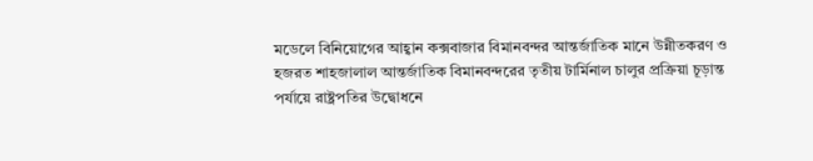মডেলে বিনিয়োগের আহ্বান কক্সবাজার বিমানবন্দর আন্তর্জাতিক মানে উন্নীতকরণ ও হজরত শাহজালাল আন্তর্জাতিক বিমানবন্দরের তৃতীয় টার্মিনাল চালুর প্রক্রিয়া চূড়ান্ত পর্যায়ে রাষ্ট্রপতির উদ্বোধনে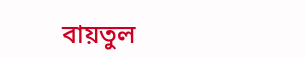বায়তুল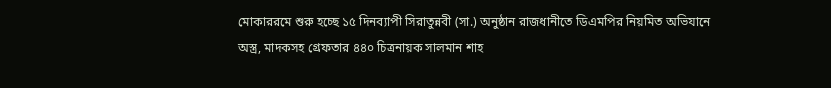মোকাররমে শুরু হচ্ছে ১৫ দিনব্যাপী সিরাতুন্নবী (সা.) অনুষ্ঠান রাজধানীতে ডিএমপির নিয়মিত অভিযানে অস্ত্র, মাদকসহ গ্রেফতার ৪৪০ চিত্রনায়ক সালমান শাহ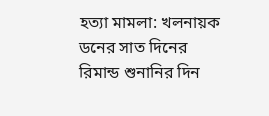হত্যা মামলা: খলনায়ক ডনের সাত দিনের রিমান্ড শুনানির দিন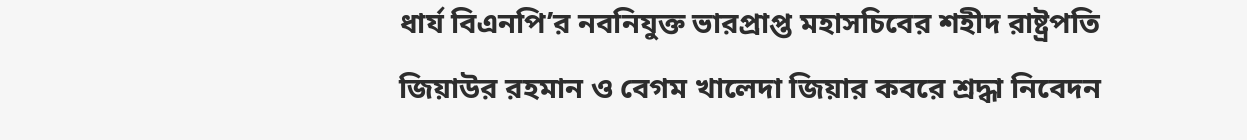ধার্য বিএনপি’র নবনিযুক্ত ভারপ্রাপ্ত মহাসচিবের শহীদ রাষ্ট্রপতি জিয়াউর রহমান ও বেগম খালেদা জিয়ার কবরে শ্রদ্ধা নিবেদন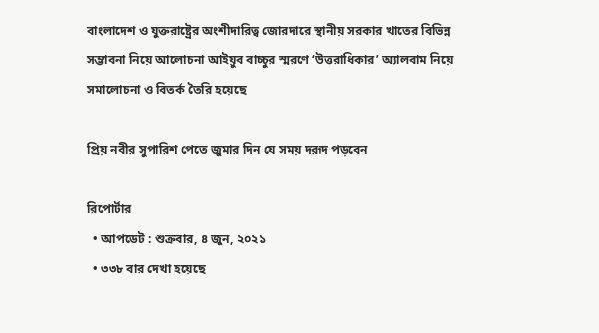বাংলাদেশ ও যুক্তরাষ্ট্রের অংশীদারিত্ব জোরদারে স্থানীয় সরকার খাতের বিভিন্ন সম্ভাবনা নিয়ে আলোচনা আইয়ুব বাচ্চুর স্মরণে ‘উত্তরাধিকার’ অ্যালবাম নিয়ে সমালোচনা ও বিতর্ক তৈরি হয়েছে

প্রিয় নবীর সুপারিশ পেতে জুমার দিন যে সময় দরূদ পড়বেন

রিপোর্টার
  • আপডেট : শুক্রবার, ৪ জুন, ২০২১
  • ৩৩৮ বার দেখা হয়েছে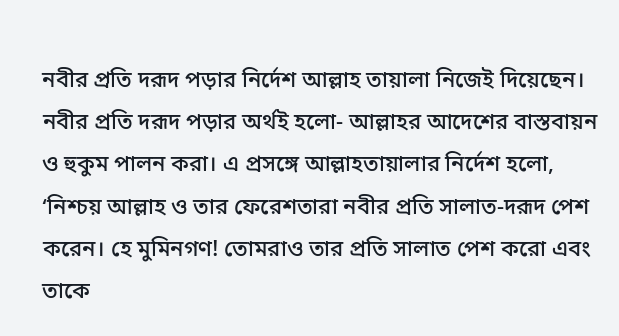নবীর প্রতি দরূদ পড়ার নির্দেশ আল্লাহ তায়ালা নিজেই দিয়েছেন। নবীর প্রতি দরূদ পড়ার অর্থই হলো- আল্লাহর আদেশের বাস্তবায়ন ও হুকুম পালন করা। এ প্রসঙ্গে আল্লাহতায়ালার নির্দেশ হলো, ‘নিশ্চয় আল্লাহ ও তার ফেরেশতারা নবীর প্রতি সালাত-দরূদ পেশ করেন। হে মুমিনগণ! তোমরাও তার প্রতি সালাত পেশ করো এবং তাকে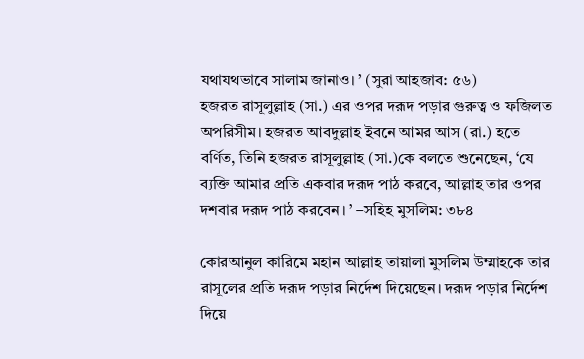যথাযথভাবে সালাম জানাও। ’ (সুরা আহজাব: ৫৬)
হজরত রাসূলুল্লাহ (সা.) এর ওপর দরূদ পড়ার গুরুত্ব ও ফজিলত অপরিসীম। হজরত আবদুল্লাহ ইবনে আমর আস (রা.) হতে বর্ণিত, তিনি হজরত রাসূলুল্লাহ (সা.)কে বলতে শুনেছেন, ‘যে ব্যক্তি আমার প্রতি একবার দরূদ পাঠ করবে, আল্লাহ তার ওপর দশবার দরূদ পাঠ করবেন। ’ –সহিহ মুসলিম: ৩৮৪

কোরআনুল কারিমে মহান আল্লাহ তায়ালা মুসলিম উম্মাহকে তার রাসূলের প্রতি দরূদ পড়ার নির্দেশ দিয়েছেন। দরূদ পড়ার নির্দেশ দিয়ে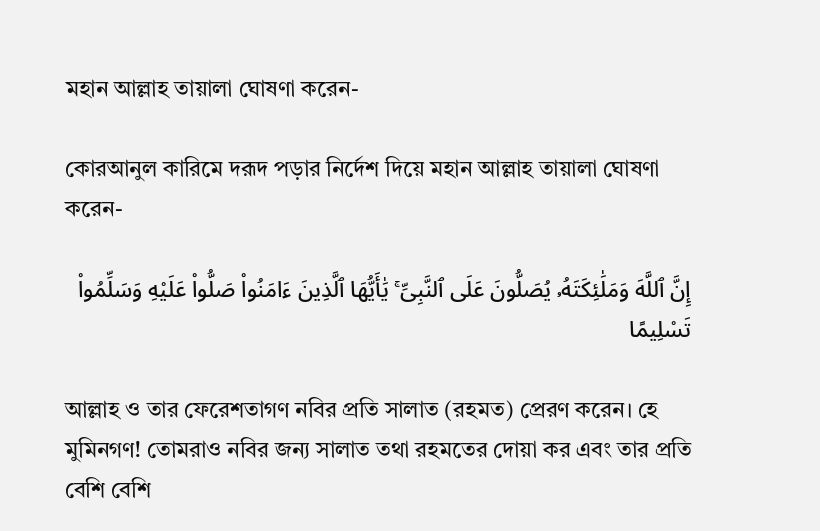মহান আল্লাহ তায়ালা ঘোষণা করেন-

কোরআনুল কারিমে দরূদ পড়ার নির্দেশ দিয়ে মহান আল্লাহ তায়ালা ঘোষণা করেন-

إِنَّ ٱللَّهَ وَمَلَٰئِكَتَهُۥ يُصَلُّونَ عَلَى ٱلنَّبِىِّ ۚ يَٰأَيُّهَا ٱلَّذِينَ ءَامَنُوا۟ صَلُّوا۟ عَلَيْهِ وَسَلِّمُوا۟ تَسْلِيمًا

আল্লাহ ও তার ফেরেশতাগণ নবির প্রতি সালাত (রহমত) প্রেরণ করেন। হে মুমিনগণ! তোমরাও নবির জন্য সালাত তথা রহমতের দোয়া কর এবং তার প্রতি বেশি বেশি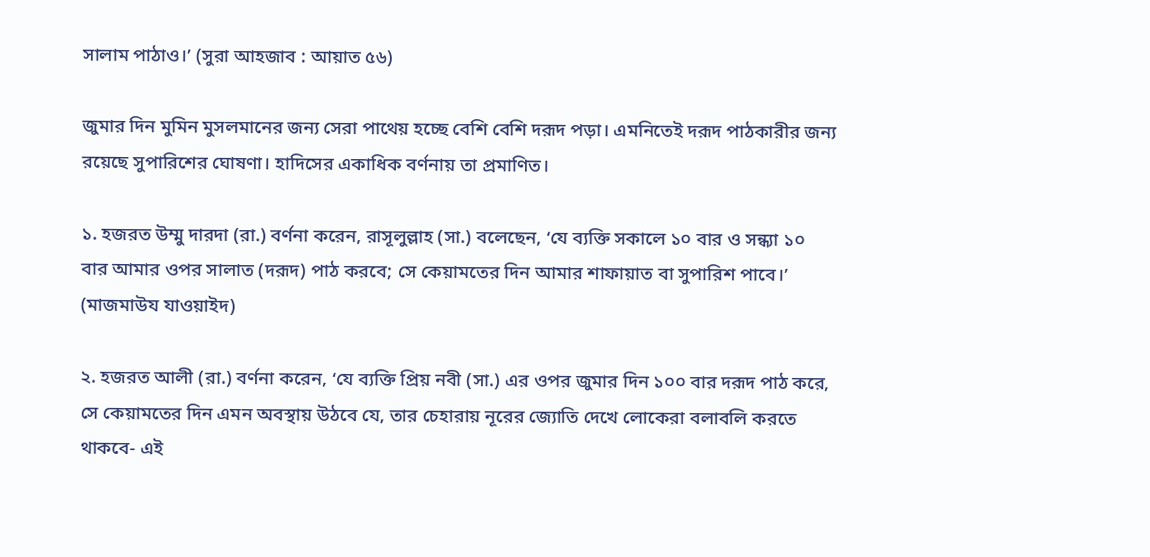সালাম পাঠাও।’ (সুরা আহজাব : আয়াত ৫৬)

জুমার দিন মুমিন মুসলমানের জন্য সেরা পাথেয় হচ্ছে বেশি বেশি দরূদ পড়া। এমনিতেই দরূদ পাঠকারীর জন্য রয়েছে সুপারিশের ঘোষণা। হাদিসের একাধিক বর্ণনায় তা প্রমাণিত।

১. হজরত উম্মু দারদা (রা.) বর্ণনা করেন, রাসূলুল্লাহ (সা.) বলেছেন, ‘যে ব্যক্তি সকালে ১০ বার ও সন্ধ্যা ১০ বার আমার ওপর সালাত (দরূদ) পাঠ করবে; সে কেয়ামতের দিন আমার শাফায়াত বা সুপারিশ পাবে।’ (মাজমাউয যাওয়াইদ)

২. হজরত আলী (রা.) বর্ণনা করেন, ‘যে ব্যক্তি প্রিয় নবী (সা.) এর ওপর জুমার দিন ১০০ বার দরূদ পাঠ করে, সে কেয়ামতের দিন এমন অবস্থায় উঠবে যে, তার চেহারায় নূরের জ্যোতি দেখে লোকেরা বলাবলি করতে থাকবে- এই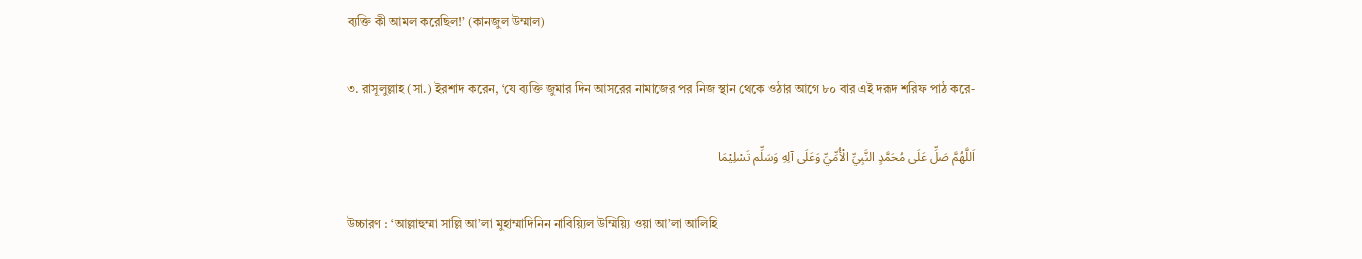ব্যক্তি কী আমল করেছিল!’ (কানজুল উম্মাল)

৩. রাসূলুল্লাহ (সা.) ইরশাদ করেন, ‘যে ব্যক্তি জুমার দিন আসরের নামাজের পর নিজ স্থান থেকে ওঠার আগে ৮০ বার এই দরূদ শরিফ পাঠ করে-

اَللَّهُمَّ صَلِّ عَلَى مُحَمَّدٍ النَّبِيِّ الْأُمِّيِّ وَعَلَى آلِهِ وَسَلِّم تَسْلِيْمَا

উচ্চারণ : ‘আল্লাহুম্মা সাল্লি আ’লা মুহাম্মাদিনিন নাবিয়্যিল উম্মিয়্যি ওয়া আ’লা আলিহি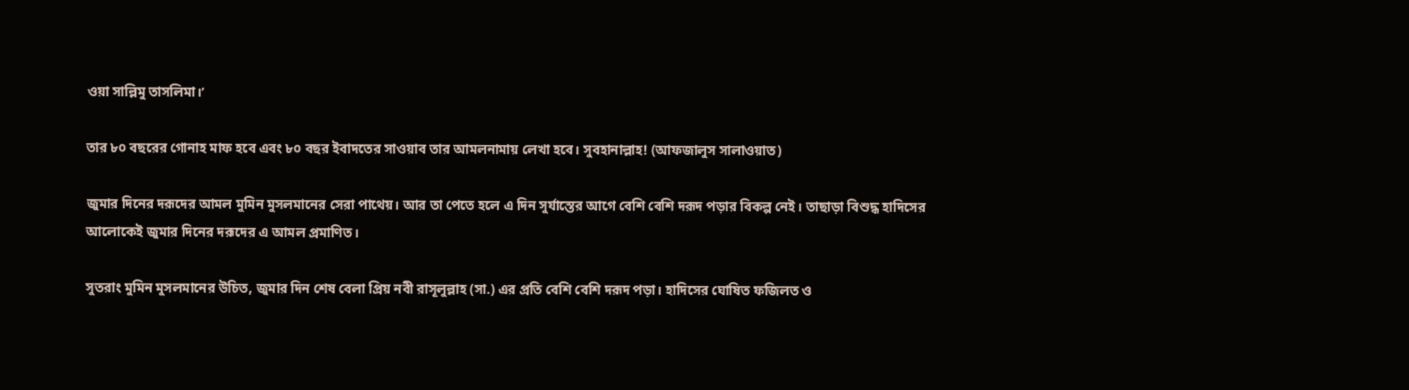ওয়া সাল্লিমু তাসলিমা।’

তার ৮০ বছরের গোনাহ মাফ হবে এবং ৮০ বছর ইবাদতের সাওয়াব তার আমলনামায় লেখা হবে। সুবহানাল্লাহ! (আফজালুস সালাওয়াত)

জুমার দিনের দরূদের আমল মুমিন মুসলমানের সেরা পাথেয়। আর তা পেতে হলে এ দিন সুর্যাস্তের আগে বেশি বেশি দরূদ পড়ার বিকল্প নেই। তাছাড়া বিশুদ্ধ হাদিসের আলোকেই জুমার দিনের দরূদের এ আমল প্রমাণিত।

সুতরাং মুমিন মুসলমানের উচিত, জুমার দিন শেষ বেলা প্রিয় নবী রাসূলুল্লাহ (সা.) এর প্রতি বেশি বেশি দরূদ পড়া। হাদিসের ঘোষিত ফজিলত ও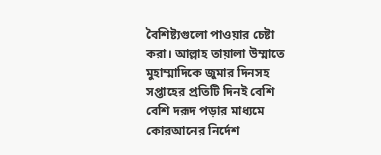বৈশিষ্ট্যগুলো পাওয়ার চেষ্টা করা। আল্লাহ তায়ালা উম্মাতে মুহাম্মাদিকে জুমার দিনসহ সপ্তাহের প্রতিটি দিনই বেশি বেশি দরূদ পড়ার মাধ্যমে কোরআনের নির্দেশ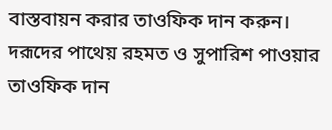বাস্তবায়ন করার তাওফিক দান করুন। দরূদের পাথেয় রহমত ও সুপারিশ পাওয়ার তাওফিক দান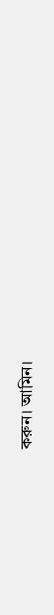করুন। আমিন।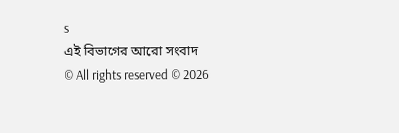s
এই বিভাগের আরো সংবাদ
© All rights reserved © 2026